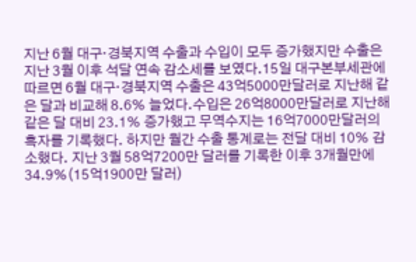지난 6월 대구·경북지역 수출과 수입이 모두 증가했지만 수출은 지난 3월 이후 석달 연속 감소세를 보였다.15일 대구본부세관에 따르면 6월 대구·경북지역 수출은 43억5000만달러로 지난해 같은 달과 비교해 8.6% 늘었다.수입은 26억8000만달러로 지난해 같은 달 대비 23.1% 증가했고 무역수지는 16억7000만달러의 흑자를 기록했다. 하지만 월간 수출 통계로는 전달 대비 10% 감소했다. 지난 3월 58억7200만 달러를 기록한 이후 3개월만에 34.9%(15억1900만 달러)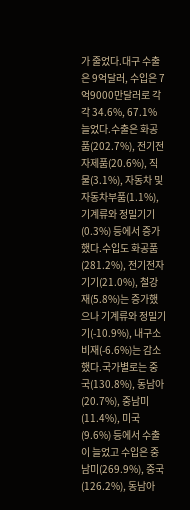가 줄었다.대구 수출은 9억달러, 수입은 7억9000만달러로 각각 34.6%, 67.1% 늘었다.수출은 화공품(202.7%), 전기전자제품(20.6%), 직물(3.1%), 자동차 및 자동차부품(1.1%), 기계류와 정밀기기(0.3%) 등에서 증가했다.수입도 화공품(281.2%), 전기전자기기(21.0%), 철강재(5.8%)는 증가했으나 기계류와 정밀기기(-10.9%), 내구소비재(-6.6%)는 감소했다.국가별로는 중국(130.8%), 동남아(20.7%), 중남미(11.4%), 미국(9.6%) 등에서 수출이 늘었고 수입은 중남미(269.9%), 중국(126.2%), 동남아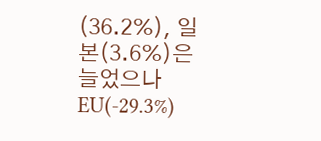(36.2%), 일본(3.6%)은 늘었으나 EU(-29.3%)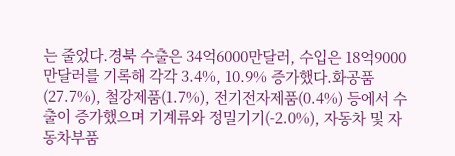는 줄었다.경북 수출은 34억6000만달러, 수입은 18억9000만달러를 기록해 각각 3.4%, 10.9% 증가했다.화공품(27.7%), 철강제품(1.7%), 전기전자제품(0.4%) 등에서 수출이 증가했으며 기계류와 정밀기기(-2.0%), 자동차 및 자동차부품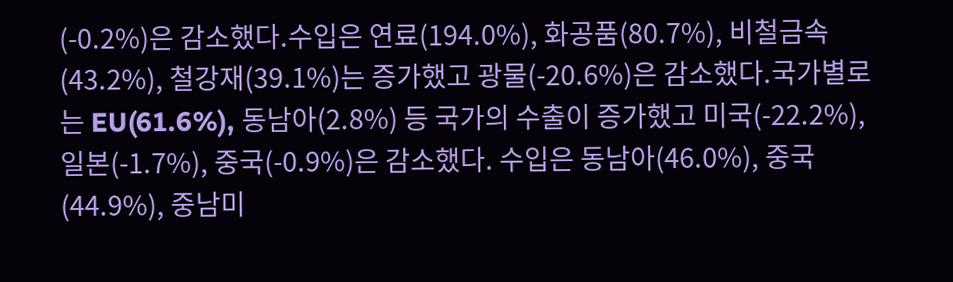(-0.2%)은 감소했다.수입은 연료(194.0%), 화공품(80.7%), 비철금속(43.2%), 철강재(39.1%)는 증가했고 광물(-20.6%)은 감소했다.국가별로는 EU(61.6%), 동남아(2.8%) 등 국가의 수출이 증가했고 미국(-22.2%), 일본(-1.7%), 중국(-0.9%)은 감소했다. 수입은 동남아(46.0%), 중국(44.9%), 중남미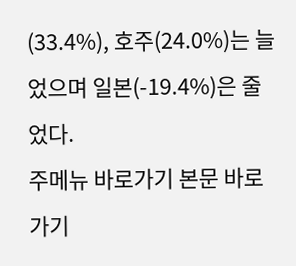(33.4%), 호주(24.0%)는 늘었으며 일본(-19.4%)은 줄었다.
주메뉴 바로가기 본문 바로가기